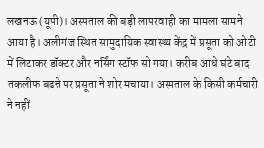लखनऊ (यूपी)। अस्पताल की बड़ी लापरवाही का मामला सामने आया है। अलीगंज स्थित सामुदायिक स्वास्थ्य केंद्र में प्रसूता को ओटी में लिटाकर डॉक्टर और नर्सिंग स्टॉफ सो गया। करीब आधे घंटे बाद तकलीफ बढऩे पर प्रसूता ने शोर मचाया। अस्पताल के किसी कर्मचारी ने नहीं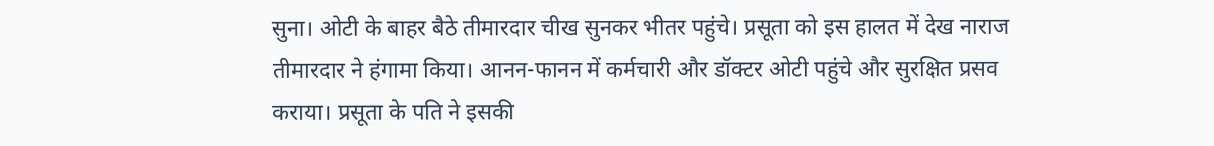सुना। ओटी के बाहर बैठे तीमारदार चीख सुनकर भीतर पहुंचे। प्रसूता को इस हालत में देख नाराज तीमारदार ने हंगामा किया। आनन-फानन में कर्मचारी और डॉक्टर ओटी पहुंचे और सुरक्षित प्रसव कराया। प्रसूता के पति ने इसकी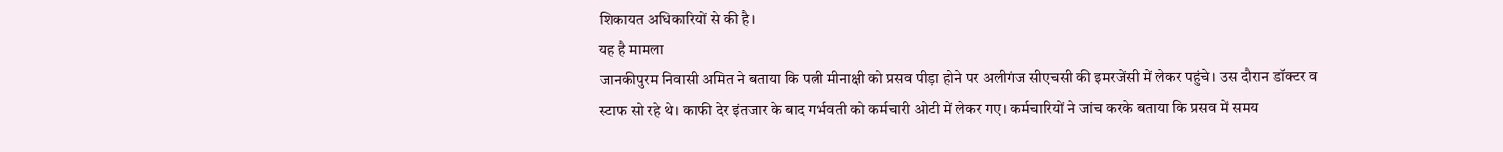शिकायत अधिकारियों से की है।
यह है मामला
जानकीपुरम निवासी अमित ने बताया कि पत्नी मीनाक्षी को प्रसव पीड़ा होने पर अलीगंज सीएचसी की इमरजेंसी में लेकर पहुंचे। उस दौरान डॉक्टर व स्टाफ सो रहे थे। काफी देर इंतजार के बाद गर्भवती को कर्मचारी ओटी में लेकर गए। कर्मचारियों ने जांच करके बताया कि प्रसव में समय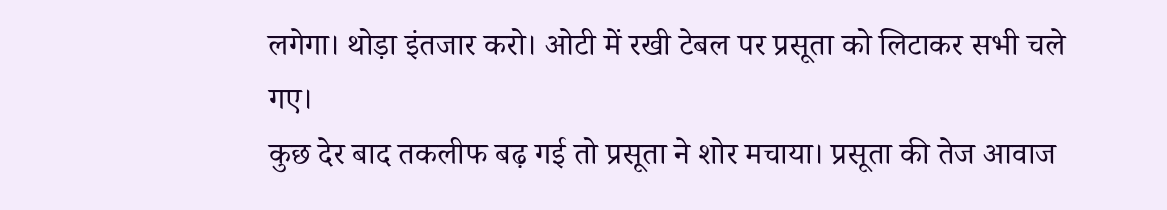लगेगा। थोड़ा इंतजार करो। ओटी में रखी टेबल पर प्रसूता को लिटाकर सभी चले गए।
कुछ देर बाद तकलीफ बढ़ गई तो प्रसूता ने शोर मचाया। प्रसूता की तेज आवाज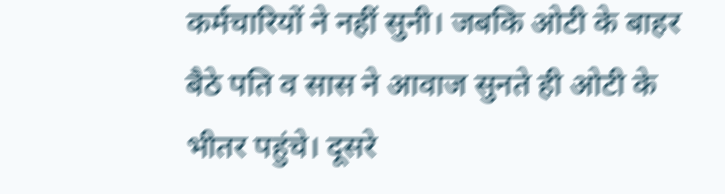कर्मचारियों ने नहीं सुनी। जबकि ओटी के बाहर बैठे पति व सास ने आवाज सुनते ही ओटी के भीतर पहुंचे। दूसरे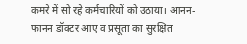कमरे में सो रहे कर्मचारियों को उठाया। आनन-फानन डॉक्टर आए व प्रसूता का सुरक्षित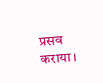प्रसव कराया।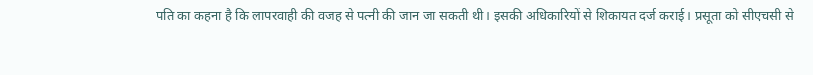पति का कहना है कि लापरवाही की वजह से पत्नी की जान जा सकती थी। इसकी अधिकारियों से शिकायत दर्ज कराई। प्रसूता को सीएचसी से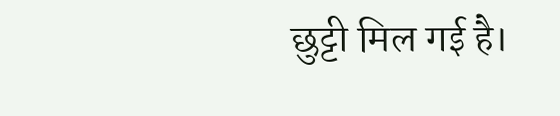छुट्टी मिल गई है।